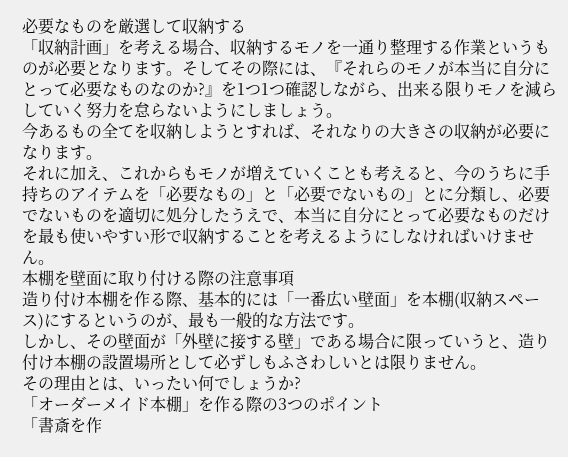必要なものを厳選して収納する
「収納計画」を考える場合、収納するモノを一通り整理する作業というものが必要となります。そしてその際には、『それらのモノが本当に自分にとって必要なものなのか?』を1つ1つ確認しながら、出来る限りモノを減らしていく努力を怠らないようにしましょう。
今あるもの全てを収納しようとすれば、それなりの大きさの収納が必要になります。
それに加え、これからもモノが増えていくことも考えると、今のうちに手持ちのアイテムを「必要なもの」と「必要でないもの」とに分類し、必要でないものを適切に処分したうえで、本当に自分にとって必要なものだけを最も使いやすい形で収納することを考えるようにしなければいけません。
本棚を壁面に取り付ける際の注意事項
造り付け本棚を作る際、基本的には「一番広い壁面」を本棚(収納スペース)にするというのが、最も一般的な方法です。
しかし、その壁面が「外壁に接する壁」である場合に限っていうと、造り付け本棚の設置場所として必ずしもふさわしいとは限りません。
その理由とは、いったい何でしょうか?
「オーダーメイド本棚」を作る際の3つのポイント
「書斎を作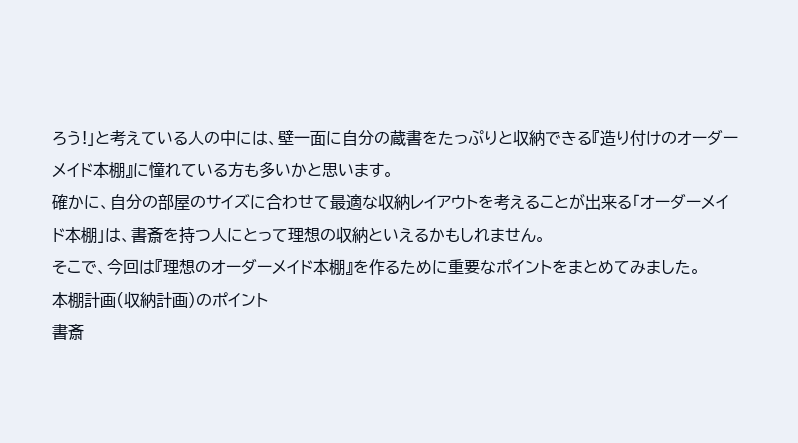ろう!」と考えている人の中には、壁一面に自分の蔵書をたっぷりと収納できる『造り付けのオーダーメイド本棚』に憧れている方も多いかと思います。
確かに、自分の部屋のサイズに合わせて最適な収納レイアウトを考えることが出来る「オーダーメイド本棚」は、書斎を持つ人にとって理想の収納といえるかもしれません。
そこで、今回は『理想のオーダーメイド本棚』を作るために重要なポイントをまとめてみました。
本棚計画(収納計画)のポイント
書斎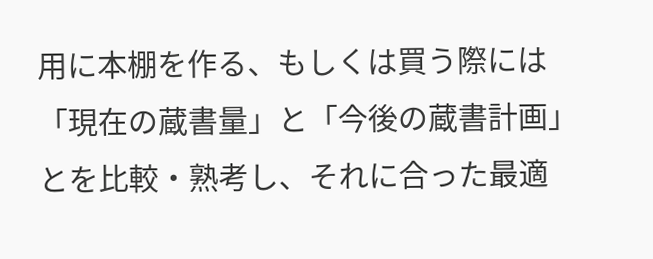用に本棚を作る、もしくは買う際には「現在の蔵書量」と「今後の蔵書計画」とを比較・熟考し、それに合った最適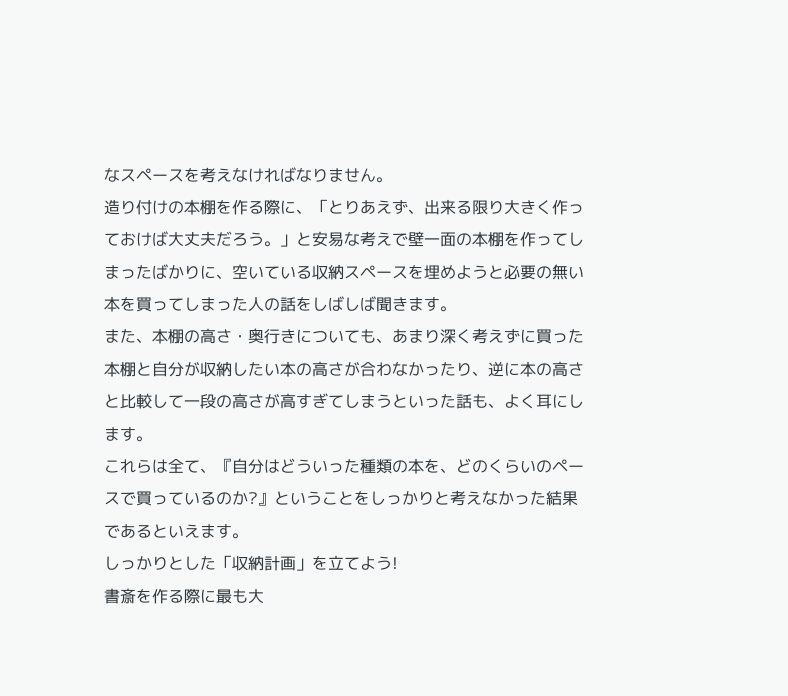なスペースを考えなければなりません。
造り付けの本棚を作る際に、「とりあえず、出来る限り大きく作っておけば大丈夫だろう。」と安易な考えで壁一面の本棚を作ってしまったばかりに、空いている収納スペースを埋めようと必要の無い本を買ってしまった人の話をしばしば聞きます。
また、本棚の高さ・奥行きについても、あまり深く考えずに買った本棚と自分が収納したい本の高さが合わなかったり、逆に本の高さと比較して一段の高さが高すぎてしまうといった話も、よく耳にします。
これらは全て、『自分はどういった種類の本を、どのくらいのペースで買っているのか?』ということをしっかりと考えなかった結果であるといえます。
しっかりとした「収納計画」を立てよう!
書斎を作る際に最も大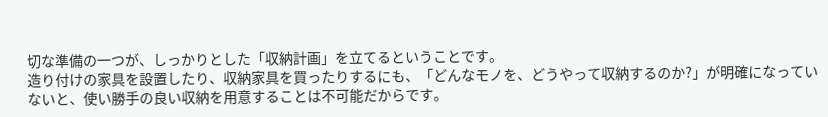切な準備の一つが、しっかりとした「収納計画」を立てるということです。
造り付けの家具を設置したり、収納家具を買ったりするにも、「どんなモノを、どうやって収納するのか?」が明確になっていないと、使い勝手の良い収納を用意することは不可能だからです。